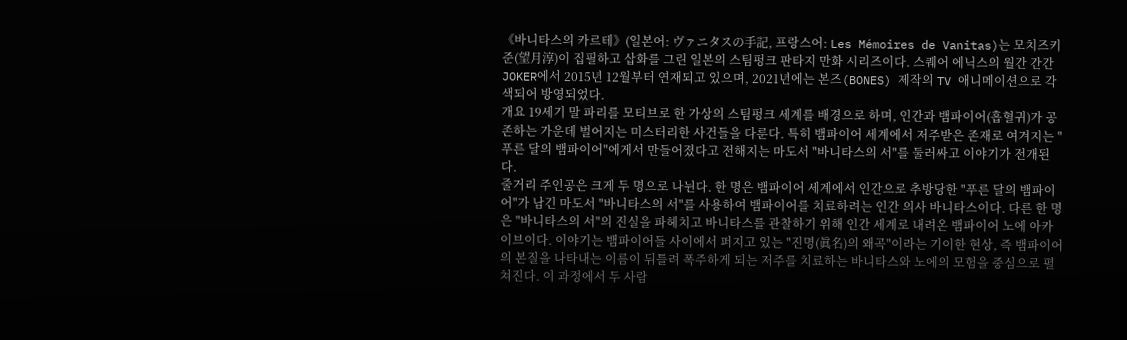《바니타스의 카르테》(일본어: ヴァニタスの手記, 프랑스어: Les Mémoires de Vanitas)는 모치즈키 준(望月淳)이 집필하고 삽화를 그린 일본의 스팀펑크 판타지 만화 시리즈이다. 스퀘어 에닉스의 월간 간간 JOKER에서 2015년 12월부터 연재되고 있으며, 2021년에는 본즈(BONES) 제작의 TV 애니메이션으로 각색되어 방영되었다.
개요 19세기 말 파리를 모티브로 한 가상의 스팀펑크 세계를 배경으로 하며, 인간과 뱀파이어(흡혈귀)가 공존하는 가운데 벌어지는 미스터리한 사건들을 다룬다. 특히 뱀파이어 세계에서 저주받은 존재로 여겨지는 "푸른 달의 뱀파이어"에게서 만들어졌다고 전해지는 마도서 "바니타스의 서"를 둘러싸고 이야기가 전개된다.
줄거리 주인공은 크게 두 명으로 나뉜다. 한 명은 뱀파이어 세계에서 인간으로 추방당한 "푸른 달의 뱀파이어"가 남긴 마도서 "바니타스의 서"를 사용하여 뱀파이어를 치료하려는 인간 의사 바니타스이다. 다른 한 명은 "바니타스의 서"의 진실을 파헤치고 바니타스를 관찰하기 위해 인간 세계로 내려온 뱀파이어 노에 아카이브이다. 이야기는 뱀파이어들 사이에서 퍼지고 있는 "진명(眞名)의 왜곡"이라는 기이한 현상, 즉 뱀파이어의 본질을 나타내는 이름이 뒤틀려 폭주하게 되는 저주를 치료하는 바니타스와 노에의 모험을 중심으로 펼쳐진다. 이 과정에서 두 사람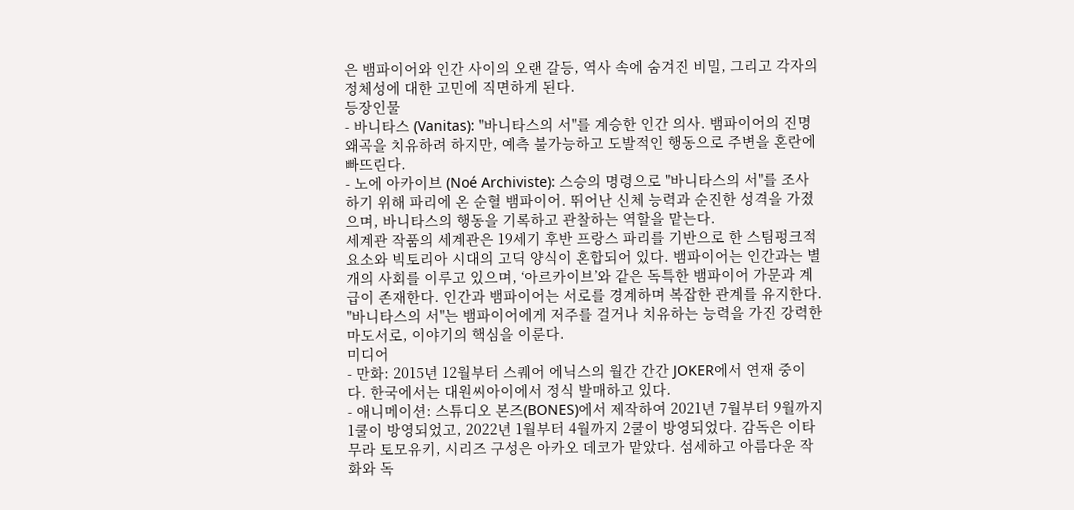은 뱀파이어와 인간 사이의 오랜 갈등, 역사 속에 숨겨진 비밀, 그리고 각자의 정체성에 대한 고민에 직면하게 된다.
등장인물
- 바니타스 (Vanitas): "바니타스의 서"를 계승한 인간 의사. 뱀파이어의 진명 왜곡을 치유하려 하지만, 예측 불가능하고 도발적인 행동으로 주변을 혼란에 빠뜨린다.
- 노에 아카이브 (Noé Archiviste): 스승의 명령으로 "바니타스의 서"를 조사하기 위해 파리에 온 순혈 뱀파이어. 뛰어난 신체 능력과 순진한 성격을 가졌으며, 바니타스의 행동을 기록하고 관찰하는 역할을 맡는다.
세계관 작품의 세계관은 19세기 후반 프랑스 파리를 기반으로 한 스팀펑크적 요소와 빅토리아 시대의 고딕 양식이 혼합되어 있다. 뱀파이어는 인간과는 별개의 사회를 이루고 있으며, ‘아르카이브’와 같은 독특한 뱀파이어 가문과 계급이 존재한다. 인간과 뱀파이어는 서로를 경계하며 복잡한 관계를 유지한다. "바니타스의 서"는 뱀파이어에게 저주를 걸거나 치유하는 능력을 가진 강력한 마도서로, 이야기의 핵심을 이룬다.
미디어
- 만화: 2015년 12월부터 스퀘어 에닉스의 월간 간간 JOKER에서 연재 중이다. 한국에서는 대원씨아이에서 정식 발매하고 있다.
- 애니메이션: 스튜디오 본즈(BONES)에서 제작하여 2021년 7월부터 9월까지 1쿨이 방영되었고, 2022년 1월부터 4월까지 2쿨이 방영되었다. 감독은 이타무라 토모유키, 시리즈 구성은 아카오 데코가 맡았다. 섬세하고 아름다운 작화와 독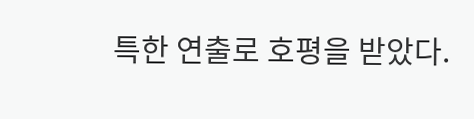특한 연출로 호평을 받았다.